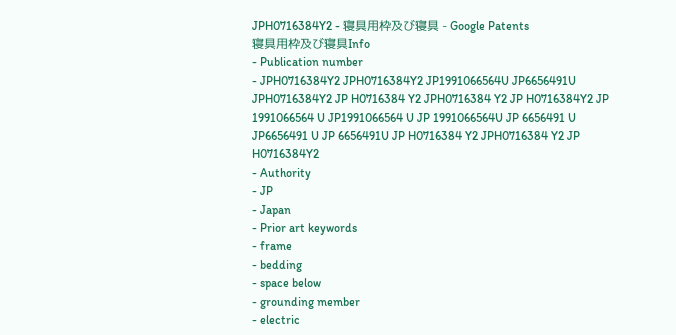JPH0716384Y2 - 寝具用枠及び寝具 - Google Patents
寝具用枠及び寝具Info
- Publication number
- JPH0716384Y2 JPH0716384Y2 JP1991066564U JP6656491U JPH0716384Y2 JP H0716384 Y2 JPH0716384 Y2 JP H0716384Y2 JP 1991066564 U JP1991066564 U JP 1991066564U JP 6656491 U JP6656491 U JP 6656491U JP H0716384 Y2 JPH0716384 Y2 JP H0716384Y2
- Authority
- JP
- Japan
- Prior art keywords
- frame
- bedding
- space below
- grounding member
- electric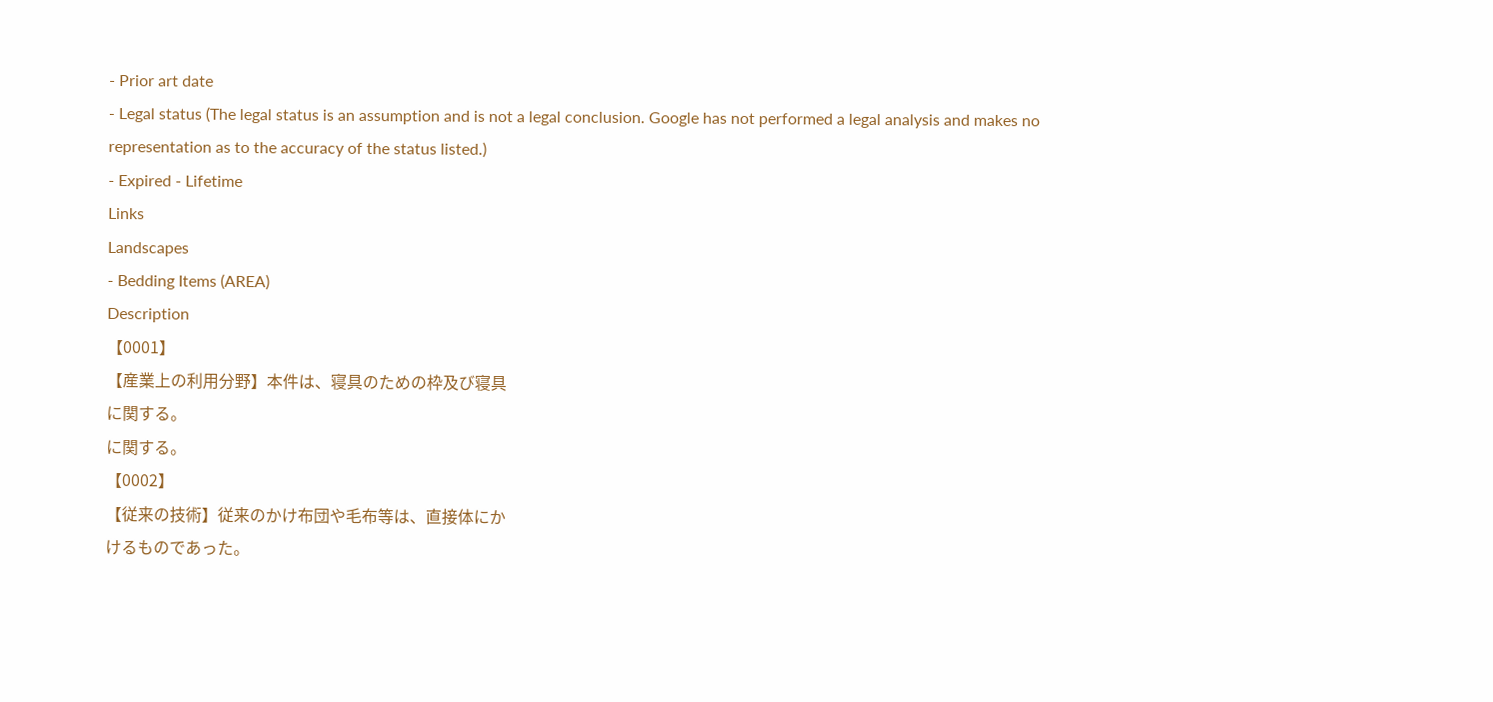- Prior art date
- Legal status (The legal status is an assumption and is not a legal conclusion. Google has not performed a legal analysis and makes no representation as to the accuracy of the status listed.)
- Expired - Lifetime
Links
Landscapes
- Bedding Items (AREA)
Description
【0001】
【産業上の利用分野】本件は、寝具のための枠及び寝具
に関する。
に関する。
【0002】
【従来の技術】従来のかけ布団や毛布等は、直接体にか
けるものであった。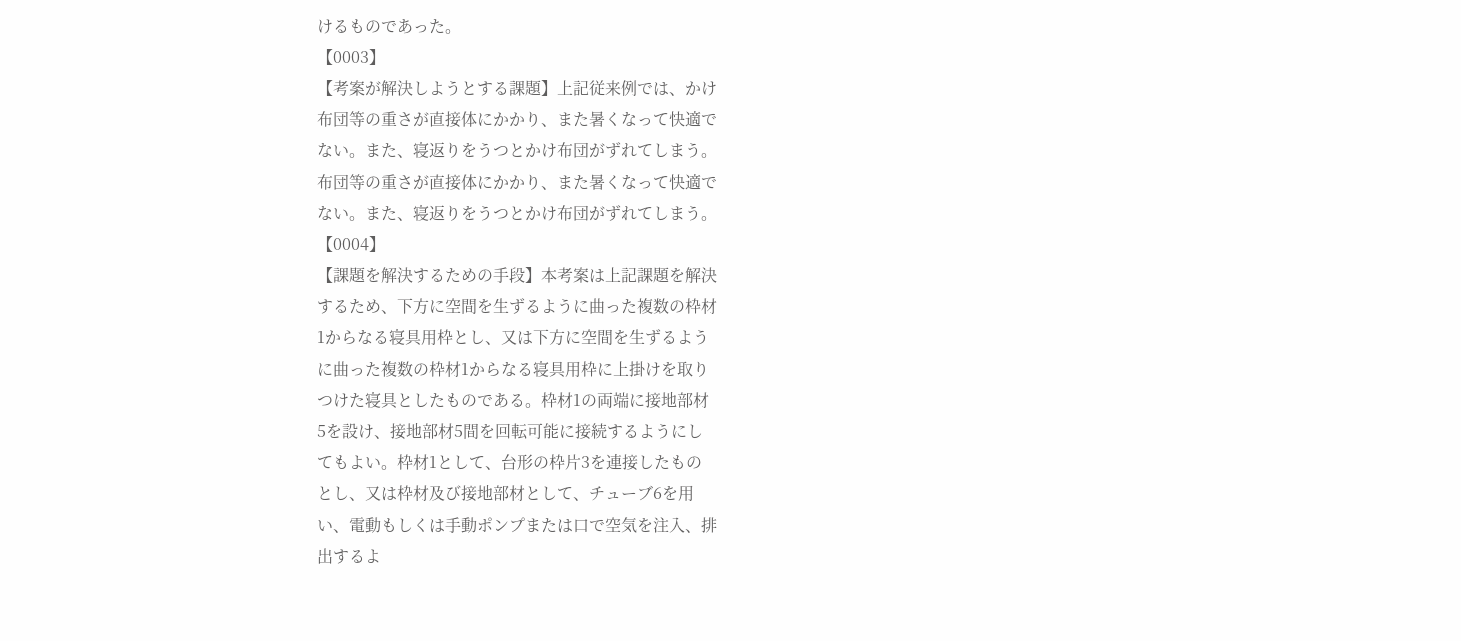けるものであった。
【0003】
【考案が解決しようとする課題】上記従来例では、かけ
布団等の重さが直接体にかかり、また暑くなって快適で
ない。また、寝返りをうつとかけ布団がずれてしまう。
布団等の重さが直接体にかかり、また暑くなって快適で
ない。また、寝返りをうつとかけ布団がずれてしまう。
【0004】
【課題を解決するための手段】本考案は上記課題を解決
するため、下方に空間を生ずるように曲った複数の枠材
1からなる寝具用枠とし、又は下方に空間を生ずるよう
に曲った複数の枠材1からなる寝具用枠に上掛けを取り
つけた寝具としたものである。枠材1の両端に接地部材
5を設け、接地部材5間を回転可能に接続するようにし
てもよい。枠材1として、台形の枠片3を連接したもの
とし、又は枠材及び接地部材として、チューブ6を用
い、電動もしくは手動ポンプまたは口で空気を注入、排
出するよ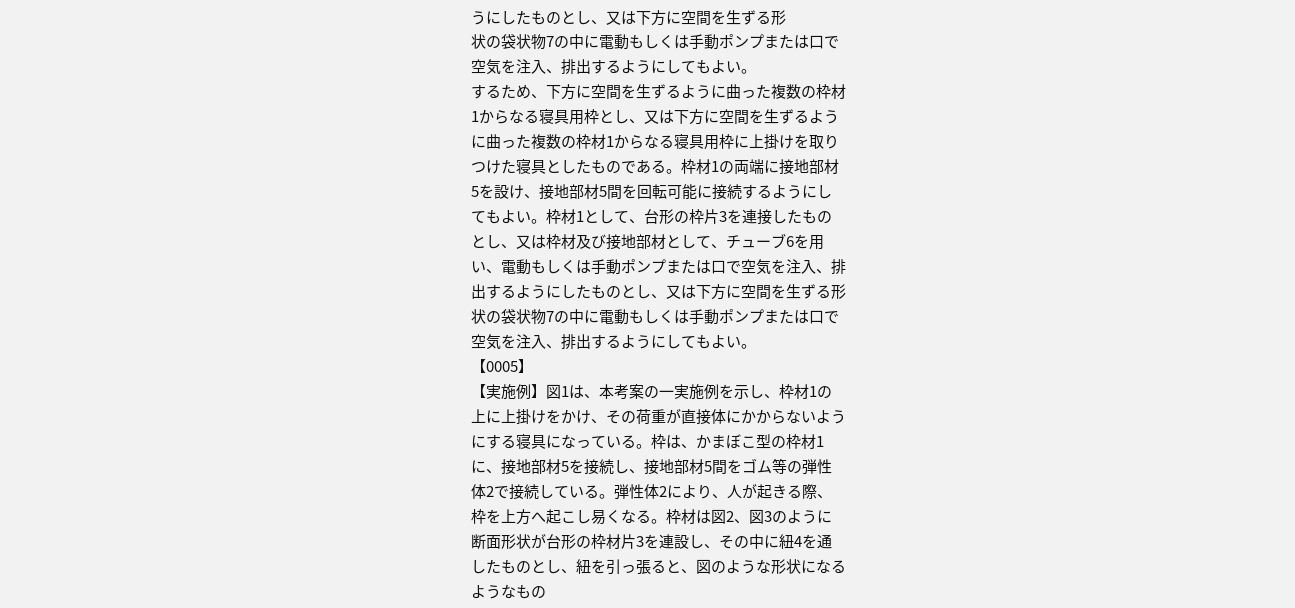うにしたものとし、又は下方に空間を生ずる形
状の袋状物7の中に電動もしくは手動ポンプまたは口で
空気を注入、排出するようにしてもよい。
するため、下方に空間を生ずるように曲った複数の枠材
1からなる寝具用枠とし、又は下方に空間を生ずるよう
に曲った複数の枠材1からなる寝具用枠に上掛けを取り
つけた寝具としたものである。枠材1の両端に接地部材
5を設け、接地部材5間を回転可能に接続するようにし
てもよい。枠材1として、台形の枠片3を連接したもの
とし、又は枠材及び接地部材として、チューブ6を用
い、電動もしくは手動ポンプまたは口で空気を注入、排
出するようにしたものとし、又は下方に空間を生ずる形
状の袋状物7の中に電動もしくは手動ポンプまたは口で
空気を注入、排出するようにしてもよい。
【0005】
【実施例】図1は、本考案の一実施例を示し、枠材1の
上に上掛けをかけ、その荷重が直接体にかからないよう
にする寝具になっている。枠は、かまぼこ型の枠材1
に、接地部材5を接続し、接地部材5間をゴム等の弾性
体2で接続している。弾性体2により、人が起きる際、
枠を上方へ起こし易くなる。枠材は図2、図3のように
断面形状が台形の枠材片3を連設し、その中に紐4を通
したものとし、紐を引っ張ると、図のような形状になる
ようなもの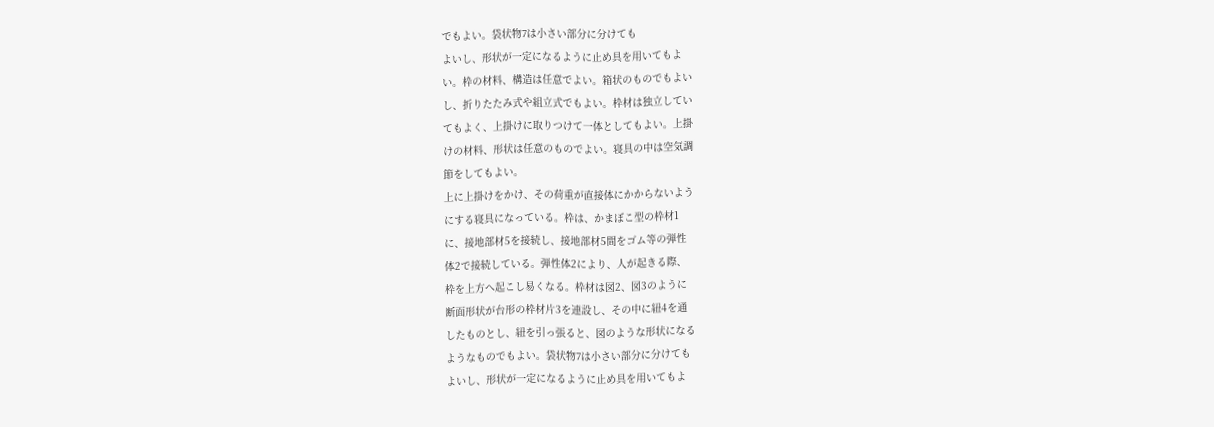でもよい。袋状物7は小さい部分に分けても
よいし、形状が一定になるように止め具を用いてもよ
い。枠の材料、構造は任意でよい。箱状のものでもよい
し、折りたたみ式や組立式でもよい。枠材は独立してい
てもよく、上掛けに取りつけて一体としてもよい。上掛
けの材料、形状は任意のものでよい。寝具の中は空気調
節をしてもよい。
上に上掛けをかけ、その荷重が直接体にかからないよう
にする寝具になっている。枠は、かまぼこ型の枠材1
に、接地部材5を接続し、接地部材5間をゴム等の弾性
体2で接続している。弾性体2により、人が起きる際、
枠を上方へ起こし易くなる。枠材は図2、図3のように
断面形状が台形の枠材片3を連設し、その中に紐4を通
したものとし、紐を引っ張ると、図のような形状になる
ようなものでもよい。袋状物7は小さい部分に分けても
よいし、形状が一定になるように止め具を用いてもよ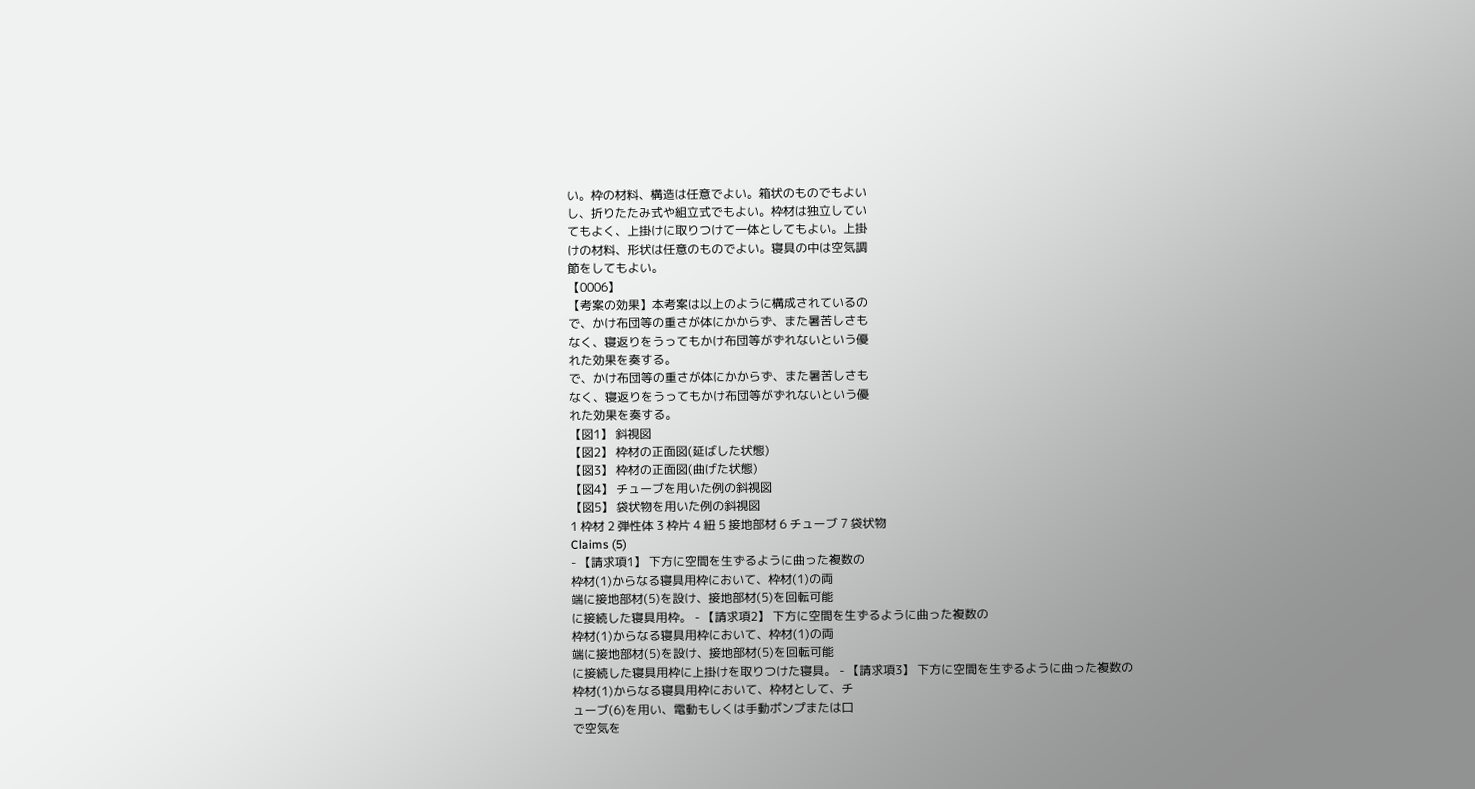い。枠の材料、構造は任意でよい。箱状のものでもよい
し、折りたたみ式や組立式でもよい。枠材は独立してい
てもよく、上掛けに取りつけて一体としてもよい。上掛
けの材料、形状は任意のものでよい。寝具の中は空気調
節をしてもよい。
【0006】
【考案の効果】本考案は以上のように構成されているの
で、かけ布団等の重さが体にかからず、また暑苦しさも
なく、寝返りをうってもかけ布団等がずれないという優
れた効果を奏する。
で、かけ布団等の重さが体にかからず、また暑苦しさも
なく、寝返りをうってもかけ布団等がずれないという優
れた効果を奏する。
【図1】 斜視図
【図2】 枠材の正面図(延ばした状態)
【図3】 枠材の正面図(曲げた状態)
【図4】 チューブを用いた例の斜視図
【図5】 袋状物を用いた例の斜視図
1 枠材 2 弾性体 3 枠片 4 紐 5 接地部材 6 チューブ 7 袋状物
Claims (5)
- 【請求項1】 下方に空間を生ずるように曲った複数の
枠材(1)からなる寝具用枠において、枠材(1)の両
端に接地部材(5)を設け、接地部材(5)を回転可能
に接続した寝具用枠。 - 【請求項2】 下方に空間を生ずるように曲った複数の
枠材(1)からなる寝具用枠において、枠材(1)の両
端に接地部材(5)を設け、接地部材(5)を回転可能
に接続した寝具用枠に上掛けを取りつけた寝具。 - 【請求項3】 下方に空間を生ずるように曲った複数の
枠材(1)からなる寝具用枠において、枠材として、チ
ューブ(6)を用い、電動もしくは手動ポンプまたは口
で空気を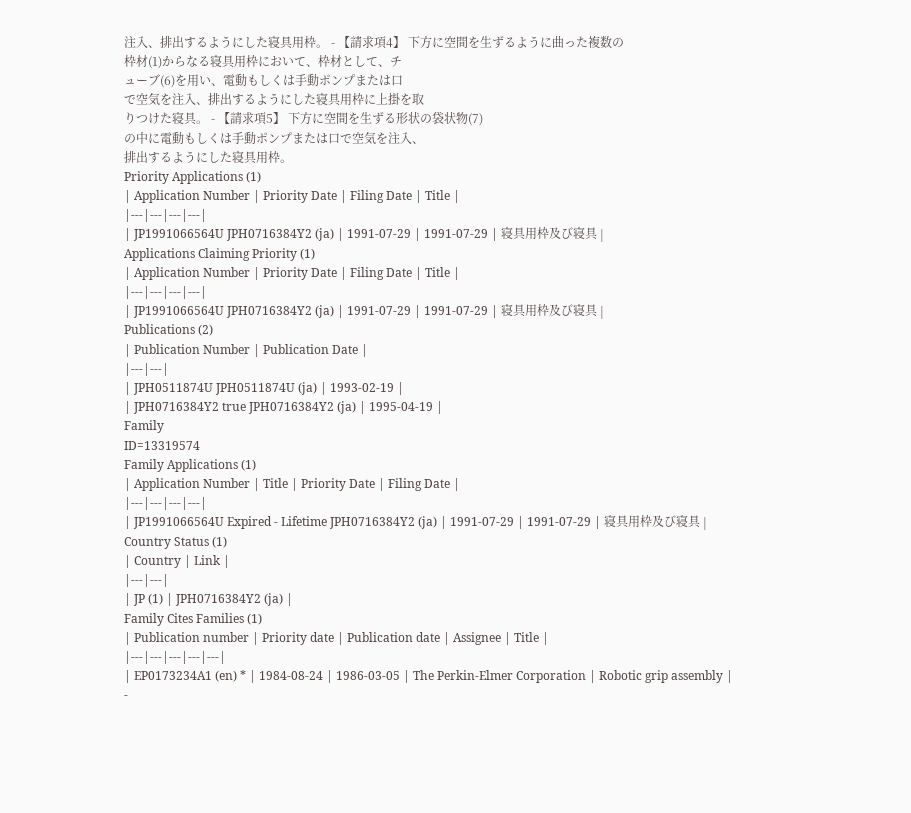注入、排出するようにした寝具用枠。 - 【請求項4】 下方に空間を生ずるように曲った複数の
枠材(1)からなる寝具用枠において、枠材として、チ
ューブ(6)を用い、電動もしくは手動ポンプまたは口
で空気を注入、排出するようにした寝具用枠に上掛を取
りつけた寝具。 - 【請求項5】 下方に空間を生ずる形状の袋状物(7)
の中に電動もしくは手動ポンプまたは口で空気を注入、
排出するようにした寝具用枠。
Priority Applications (1)
| Application Number | Priority Date | Filing Date | Title |
|---|---|---|---|
| JP1991066564U JPH0716384Y2 (ja) | 1991-07-29 | 1991-07-29 | 寝具用枠及び寝具 |
Applications Claiming Priority (1)
| Application Number | Priority Date | Filing Date | Title |
|---|---|---|---|
| JP1991066564U JPH0716384Y2 (ja) | 1991-07-29 | 1991-07-29 | 寝具用枠及び寝具 |
Publications (2)
| Publication Number | Publication Date |
|---|---|
| JPH0511874U JPH0511874U (ja) | 1993-02-19 |
| JPH0716384Y2 true JPH0716384Y2 (ja) | 1995-04-19 |
Family
ID=13319574
Family Applications (1)
| Application Number | Title | Priority Date | Filing Date |
|---|---|---|---|
| JP1991066564U Expired - Lifetime JPH0716384Y2 (ja) | 1991-07-29 | 1991-07-29 | 寝具用枠及び寝具 |
Country Status (1)
| Country | Link |
|---|---|
| JP (1) | JPH0716384Y2 (ja) |
Family Cites Families (1)
| Publication number | Priority date | Publication date | Assignee | Title |
|---|---|---|---|---|
| EP0173234A1 (en) * | 1984-08-24 | 1986-03-05 | The Perkin-Elmer Corporation | Robotic grip assembly |
-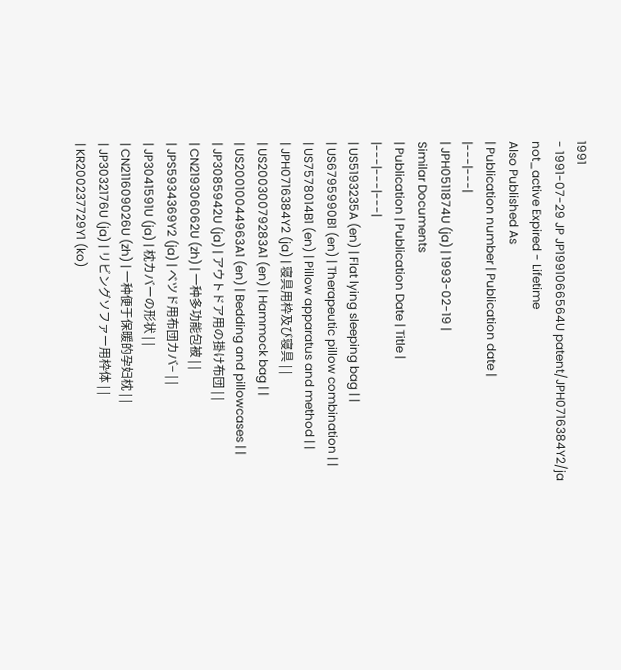1991
- 1991-07-29 JP JP1991066564U patent/JPH0716384Y2/ja not_active Expired - Lifetime
Also Published As
| Publication number | Publication date |
|---|---|
| JPH0511874U (ja) | 1993-02-19 |
Similar Documents
| Publication | Publication Date | Title |
|---|---|---|
| US5193235A (en) | Flat lying sleeping bag | |
| US6795990B1 (en) | Therapeutic pillow combination | |
| US7578014B1 (en) | Pillow apparatus and method | |
| JPH0716384Y2 (ja) | 寝具用枠及び寝具 | |
| US20030079283A1 (en) | Hammock bag | |
| US20010044963A1 (en) | Bedding and pillowcases | |
| JP3085942U (ja) | アウトドア用の掛け布団 | |
| CN219306062U (zh) | 一种多功能包被 | |
| JPS5934369Y2 (ja) | ベツド用布団カバ− | |
| JP3041591U (ja) | 枕カバーの形状 | |
| CN211609026U (zh) | 一种便于保暖的孕妇枕 | |
| JP3032176U (ja) | リビングソファー用枠体 | |
| KR200237729Y1 (ko)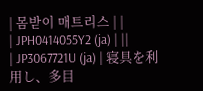| 몸받이 매트리스 | |
| JPH0414055Y2 (ja) | ||
| JP3067721U (ja) | 寝具を利用し、多目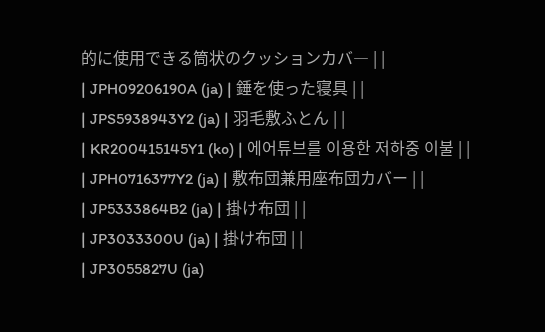的に使用できる筒状のクッションカバ― | |
| JPH09206190A (ja) | 錘を使った寝具 | |
| JPS5938943Y2 (ja) | 羽毛敷ふとん | |
| KR200415145Y1 (ko) | 에어튜브를 이용한 저하중 이불 | |
| JPH0716377Y2 (ja) | 敷布団兼用座布団カバー | |
| JP5333864B2 (ja) | 掛け布団 | |
| JP3033300U (ja) | 掛け布団 | |
| JP3055827U (ja)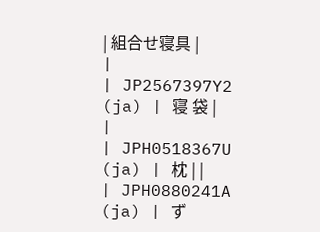| 組合せ寝具 | |
| JP2567397Y2 (ja) | 寝 袋 | |
| JPH0518367U (ja) | 枕 | |
| JPH0880241A (ja) | ず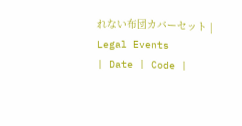れない布団カバーセット |
Legal Events
| Date | Code |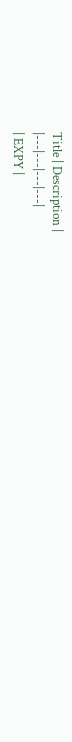Title | Description |
|---|---|---|---|
| EXPY |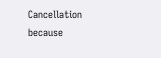Cancellation because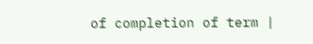of completion of term |